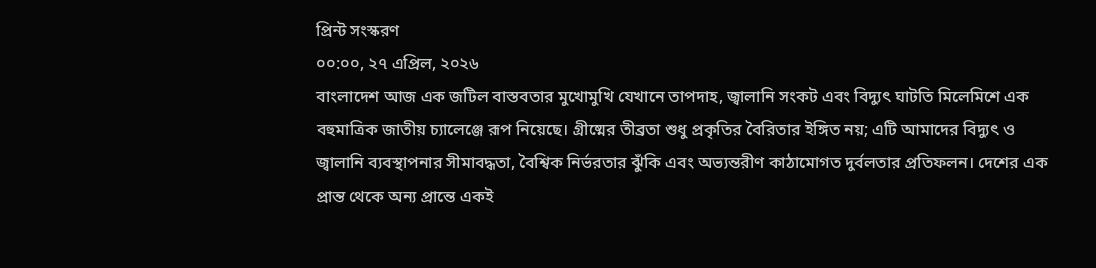প্রিন্ট সংস্করণ
০০:০০, ২৭ এপ্রিল, ২০২৬
বাংলাদেশ আজ এক জটিল বাস্তবতার মুখোমুখি যেখানে তাপদাহ, জ্বালানি সংকট এবং বিদ্যুৎ ঘাটতি মিলেমিশে এক বহুমাত্রিক জাতীয় চ্যালেঞ্জে রূপ নিয়েছে। গ্রীষ্মের তীব্রতা শুধু প্রকৃতির বৈরিতার ইঙ্গিত নয়; এটি আমাদের বিদ্যুৎ ও জ্বালানি ব্যবস্থাপনার সীমাবদ্ধতা, বৈশ্বিক নির্ভরতার ঝুঁকি এবং অভ্যন্তরীণ কাঠামোগত দুর্বলতার প্রতিফলন। দেশের এক প্রান্ত থেকে অন্য প্রান্তে একই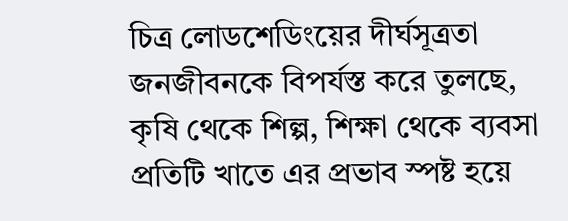চিত্র লোডশেডিংয়ের দীর্ঘসূত্রতা জনজীবনকে বিপর্যস্ত করে তুলছে, কৃষি থেকে শিল্প, শিক্ষা থেকে ব্যবসা প্রতিটি খাতে এর প্রভাব স্পষ্ট হয়ে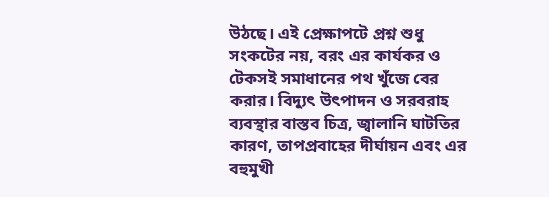উঠছে। এই প্রেক্ষাপটে প্রশ্ন শুধু সংকটের নয়, বরং এর কার্যকর ও টেকসই সমাধানের পথ খুঁজে বের করার। বিদ্যুৎ উৎপাদন ও সরবরাহ ব্যবস্থার বাস্তব চিত্র, জ্বালানি ঘাটতির কারণ, তাপপ্রবাহের দীর্ঘায়ন এবং এর বহুমুখী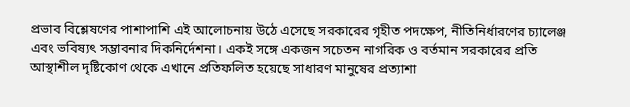প্রভাব বিশ্লেষণের পাশাপাশি এই আলোচনায় উঠে এসেছে সরকারের গৃহীত পদক্ষেপ, নীতিনির্ধারণের চ্যালেঞ্জ এবং ভবিষ্যৎ সম্ভাবনার দিকনির্দেশনা। একই সঙ্গে একজন সচেতন নাগরিক ও বর্তমান সরকারের প্রতি আস্থাশীল দৃষ্টিকোণ থেকে এখানে প্রতিফলিত হয়েছে সাধারণ মানুষের প্রত্যাশা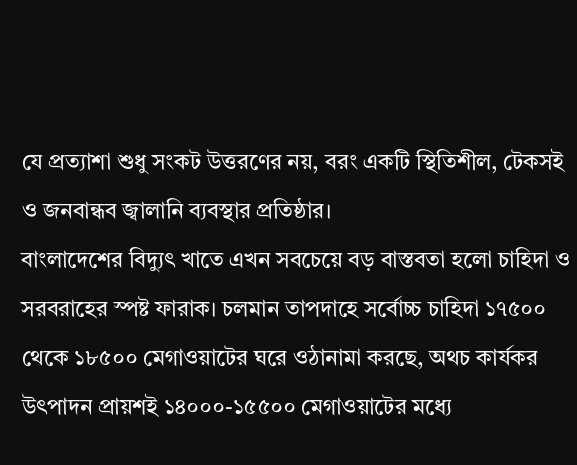যে প্রত্যাশা শুধু সংকট উত্তরণের নয়, বরং একটি স্থিতিশীল, টেকসই ও জনবান্ধব জ্বালানি ব্যবস্থার প্রতিষ্ঠার।
বাংলাদেশের বিদ্যুৎ খাতে এখন সবচেয়ে বড় বাস্তবতা হলো চাহিদা ও সরবরাহের স্পষ্ট ফারাক। চলমান তাপদাহে সর্বোচ্চ চাহিদা ১৭৫০০ থেকে ১৮৫০০ মেগাওয়াটের ঘরে ওঠানামা করছে, অথচ কার্যকর উৎপাদন প্রায়শই ১৪০০০-১৫৫০০ মেগাওয়াটের মধ্যে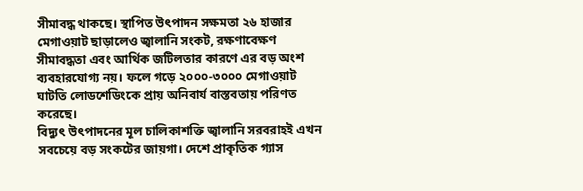সীমাবদ্ধ থাকছে। স্থাপিত উৎপাদন সক্ষমতা ২৬ হাজার মেগাওয়াট ছাড়ালেও জ্বালানি সংকট, রক্ষণাবেক্ষণ সীমাবদ্ধতা এবং আর্থিক জটিলতার কারণে এর বড় অংশ ব্যবহারযোগ্য নয়। ফলে গড়ে ২০০০-৩০০০ মেগাওয়াট ঘাটতি লোডশেডিংকে প্রায় অনিবার্য বাস্তবতায় পরিণত করেছে।
বিদ্যুৎ উৎপাদনের মূল চালিকাশক্তি জ্বালানি সরবরাহই এখন সবচেয়ে বড় সংকটের জায়গা। দেশে প্রাকৃতিক গ্যাস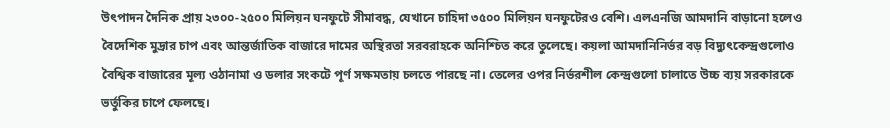উৎপাদন দৈনিক প্রায় ২৩০০-২৫০০ মিলিয়ন ঘনফুটে সীমাবদ্ধ, যেখানে চাহিদা ৩৫০০ মিলিয়ন ঘনফুটেরও বেশি। এলএনজি আমদানি বাড়ানো হলেও বৈদেশিক মুদ্রার চাপ এবং আন্তর্জাতিক বাজারে দামের অস্থিরতা সরবরাহকে অনিশ্চিত করে তুলেছে। কয়লা আমদানিনির্ভর বড় বিদ্যুৎকেন্দ্রগুলোও বৈশ্বিক বাজারের মূল্য ওঠানামা ও ডলার সংকটে পূর্ণ সক্ষমতায় চলতে পারছে না। তেলের ওপর নির্ভরশীল কেন্দ্রগুলো চালাতে উচ্চ ব্যয় সরকারকে ভর্তুকির চাপে ফেলছে।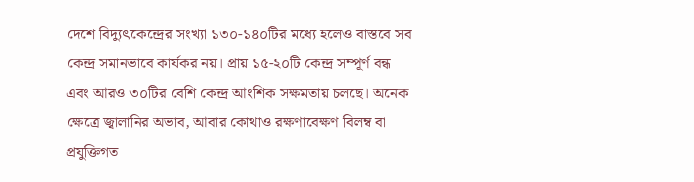দেশে বিদ্যুৎকেন্দ্রের সংখ্যা ১৩০-১৪০টির মধ্যে হলেও বাস্তবে সব কেন্দ্র সমানভাবে কার্যকর নয়। প্রায় ১৫-২০টি কেন্দ্র সম্পূর্ণ বন্ধ এবং আরও ৩০টির বেশি কেন্দ্র আংশিক সক্ষমতায় চলছে। অনেক ক্ষেত্রে জ্বালানির অভাব, আবার কোথাও রক্ষণাবেক্ষণ বিলম্ব বা প্রযুক্তিগত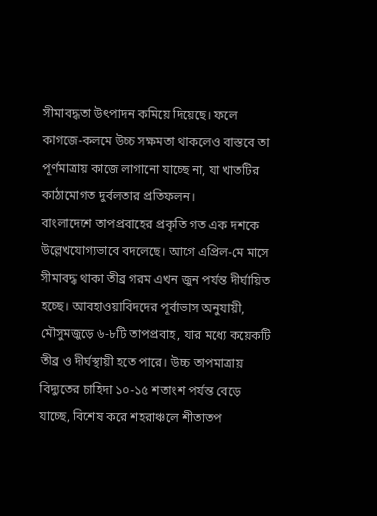সীমাবদ্ধতা উৎপাদন কমিয়ে দিয়েছে। ফলে কাগজে-কলমে উচ্চ সক্ষমতা থাকলেও বাস্তবে তা পূর্ণমাত্রায় কাজে লাগানো যাচ্ছে না, যা খাতটির কাঠামোগত দুর্বলতার প্রতিফলন।
বাংলাদেশে তাপপ্রবাহের প্রকৃতি গত এক দশকে উল্লেখযোগ্যভাবে বদলেছে। আগে এপ্রিল-মে মাসে সীমাবদ্ধ থাকা তীব্র গরম এখন জুন পর্যন্ত দীর্ঘায়িত হচ্ছে। আবহাওয়াবিদদের পূর্বাভাস অনুযায়ী, মৌসুমজুড়ে ৬-৮টি তাপপ্রবাহ, যার মধ্যে কয়েকটি তীব্র ও দীর্ঘস্থায়ী হতে পারে। উচ্চ তাপমাত্রায় বিদ্যুতের চাহিদা ১০-১৫ শতাংশ পর্যন্ত বেড়ে যাচ্ছে, বিশেষ করে শহরাঞ্চলে শীতাতপ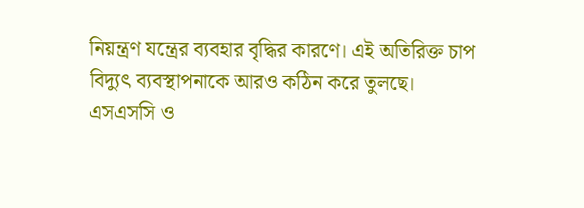নিয়ন্ত্রণ যন্ত্রের ব্যবহার বৃদ্ধির কারণে। এই অতিরিক্ত চাপ বিদ্যুৎ ব্যবস্থাপনাকে আরও কঠিন করে তুলছে।
এসএসসি ও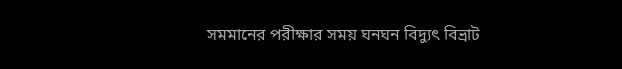সমমানের পরীক্ষার সময় ঘনঘন বিদ্যুৎ বিভ্রাট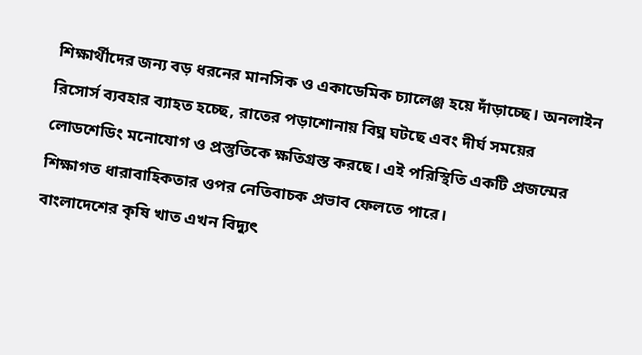শিক্ষার্থীদের জন্য বড় ধরনের মানসিক ও একাডেমিক চ্যালেঞ্জ হয়ে দাঁড়াচ্ছে। অনলাইন রিসোর্স ব্যবহার ব্যাহত হচ্ছে, রাতের পড়াশোনায় বিঘ্ন ঘটছে এবং দীর্ঘ সময়ের লোডশেডিং মনোযোগ ও প্রস্তুতিকে ক্ষতিগ্রস্ত করছে। এই পরিস্থিতি একটি প্রজন্মের শিক্ষাগত ধারাবাহিকতার ওপর নেতিবাচক প্রভাব ফেলতে পারে।
বাংলাদেশের কৃষি খাত এখন বিদ্যুৎ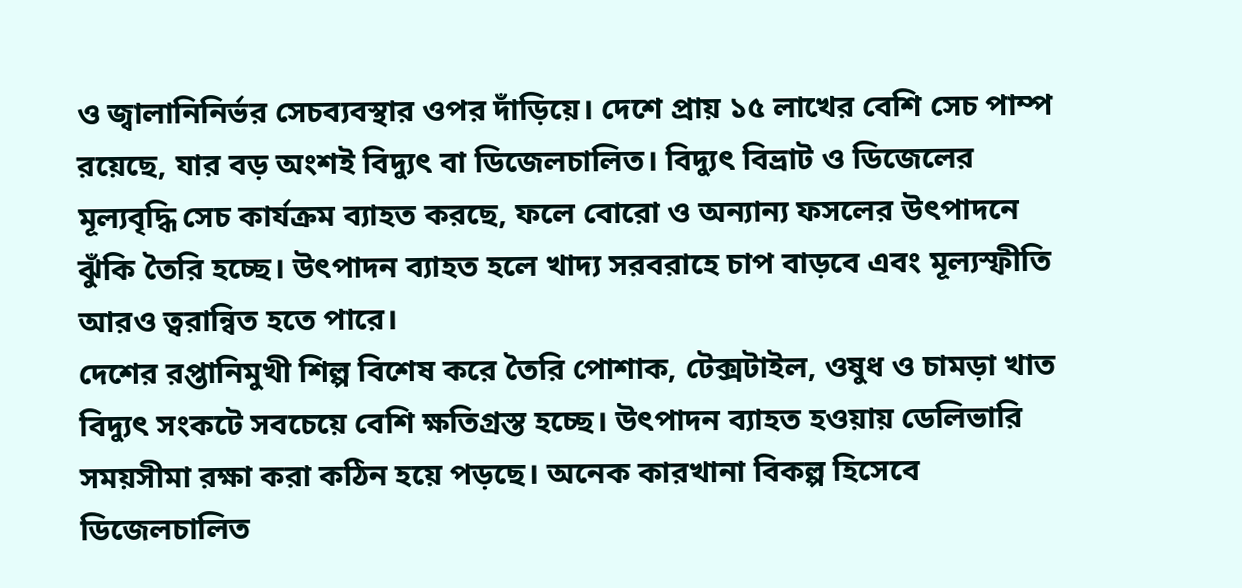ও জ্বালানিনির্ভর সেচব্যবস্থার ওপর দাঁড়িয়ে। দেশে প্রায় ১৫ লাখের বেশি সেচ পাম্প রয়েছে, যার বড় অংশই বিদ্যুৎ বা ডিজেলচালিত। বিদ্যুৎ বিভ্রাট ও ডিজেলের মূল্যবৃদ্ধি সেচ কার্যক্রম ব্যাহত করছে, ফলে বোরো ও অন্যান্য ফসলের উৎপাদনে ঝুঁকি তৈরি হচ্ছে। উৎপাদন ব্যাহত হলে খাদ্য সরবরাহে চাপ বাড়বে এবং মূল্যস্ফীতি আরও ত্বরান্বিত হতে পারে।
দেশের রপ্তানিমুখী শিল্প বিশেষ করে তৈরি পোশাক, টেক্সটাইল, ওষুধ ও চামড়া খাত বিদ্যুৎ সংকটে সবচেয়ে বেশি ক্ষতিগ্রস্ত হচ্ছে। উৎপাদন ব্যাহত হওয়ায় ডেলিভারি সময়সীমা রক্ষা করা কঠিন হয়ে পড়ছে। অনেক কারখানা বিকল্প হিসেবে ডিজেলচালিত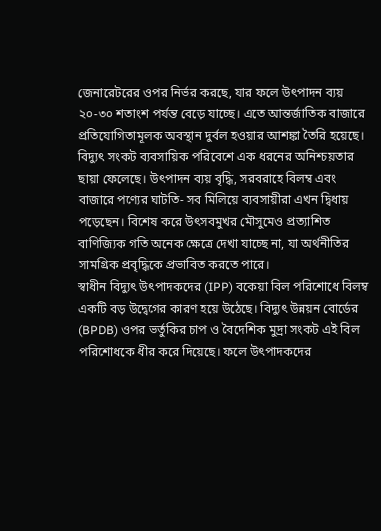জেনারেটরের ওপর নির্ভর করছে, যার ফলে উৎপাদন ব্যয় ২০-৩০ শতাংশ পর্যন্ত বেড়ে যাচ্ছে। এতে আন্তর্জাতিক বাজারে প্রতিযোগিতামূলক অবস্থান দুর্বল হওয়ার আশঙ্কা তৈরি হয়েছে।
বিদ্যুৎ সংকট ব্যবসায়িক পরিবেশে এক ধরনের অনিশ্চয়তার ছায়া ফেলেছে। উৎপাদন ব্যয় বৃদ্ধি, সরবরাহে বিলম্ব এবং বাজারে পণ্যের ঘাটতি- সব মিলিয়ে ব্যবসায়ীরা এখন দ্বিধায় পড়েছেন। বিশেষ করে উৎসবমুখর মৌসুমেও প্রত্যাশিত বাণিজ্যিক গতি অনেক ক্ষেত্রে দেখা যাচ্ছে না, যা অর্থনীতির সামগ্রিক প্রবৃদ্ধিকে প্রভাবিত করতে পারে।
স্বাধীন বিদ্যুৎ উৎপাদকদের (IPP) বকেয়া বিল পরিশোধে বিলম্ব একটি বড় উদ্বেগের কারণ হয়ে উঠেছে। বিদ্যুৎ উন্নয়ন বোর্ডের (BPDB) ওপর ভর্তুকির চাপ ও বৈদেশিক মুদ্রা সংকট এই বিল পরিশোধকে ধীর করে দিয়েছে। ফলে উৎপাদকদের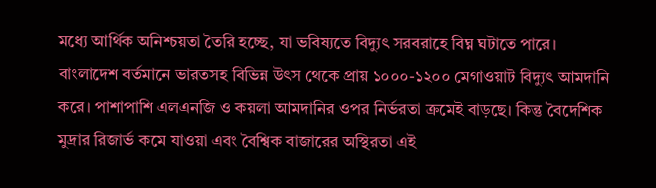মধ্যে আর্থিক অনিশ্চয়তা তৈরি হচ্ছে, যা ভবিষ্যতে বিদ্যুৎ সরবরাহে বিঘ্ন ঘটাতে পারে।
বাংলাদেশ বর্তমানে ভারতসহ বিভিন্ন উৎস থেকে প্রায় ১০০০-১২০০ মেগাওয়াট বিদ্যুৎ আমদানি করে। পাশাপাশি এলএনজি ও কয়লা আমদানির ওপর নির্ভরতা ক্রমেই বাড়ছে। কিন্তু বৈদেশিক মুদ্রার রিজার্ভ কমে যাওয়া এবং বৈশ্বিক বাজারের অস্থিরতা এই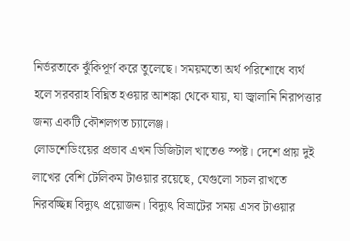নির্ভরতাকে ঝুঁকিপূর্ণ করে তুলেছে। সময়মতো অর্থ পরিশোধে ব্যর্থ হলে সরবরাহ বিঘ্নিত হওয়ার আশঙ্কা থেকে যায়, যা জ্বালানি নিরাপত্তার জন্য একটি কৌশলগত চ্যালেঞ্জ।
লোডশেডিংয়ের প্রভাব এখন ডিজিটাল খাতেও স্পষ্ট। দেশে প্রায় দুই লাখের বেশি টেলিকম টাওয়ার রয়েছে, যেগুলো সচল রাখতে নিরবচ্ছিন্ন বিদ্যুৎ প্রয়োজন। বিদ্যুৎ বিভ্রাটের সময় এসব টাওয়ার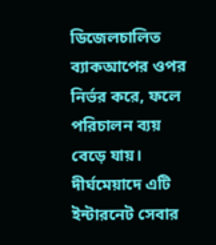ডিজেলচালিত ব্যাকআপের ওপর নির্ভর করে, ফলে পরিচালন ব্যয় বেড়ে যায়। দীর্ঘমেয়াদে এটি ইন্টারনেট সেবার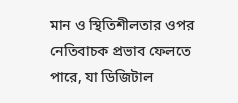মান ও স্থিতিশীলতার ওপর নেতিবাচক প্রভাব ফেলতে পারে, যা ডিজিটাল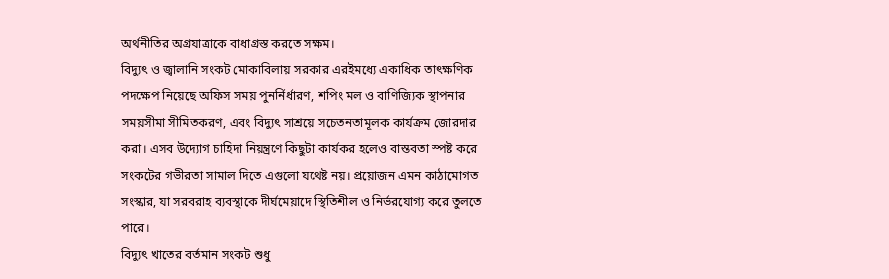অর্থনীতির অগ্রযাত্রাকে বাধাগ্রস্ত করতে সক্ষম।
বিদ্যুৎ ও জ্বালানি সংকট মোকাবিলায় সরকার এরইমধ্যে একাধিক তাৎক্ষণিক পদক্ষেপ নিয়েছে অফিস সময় পুনর্নির্ধারণ, শপিং মল ও বাণিজ্যিক স্থাপনার সময়সীমা সীমিতকরণ, এবং বিদ্যুৎ সাশ্রয়ে সচেতনতামূলক কার্যক্রম জোরদার করা। এসব উদ্যোগ চাহিদা নিয়ন্ত্রণে কিছুটা কার্যকর হলেও বাস্তবতা স্পষ্ট করে সংকটের গভীরতা সামাল দিতে এগুলো যথেষ্ট নয়। প্রয়োজন এমন কাঠামোগত সংস্কার, যা সরবরাহ ব্যবস্থাকে দীর্ঘমেয়াদে স্থিতিশীল ও নির্ভরযোগ্য করে তুলতে পারে।
বিদ্যুৎ খাতের বর্তমান সংকট শুধু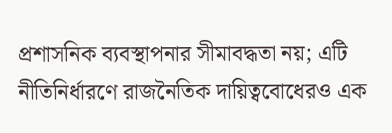প্রশাসনিক ব্যবস্থাপনার সীমাবদ্ধতা নয়; এটি নীতিনির্ধারণে রাজনৈতিক দায়িত্ববোধেরও এক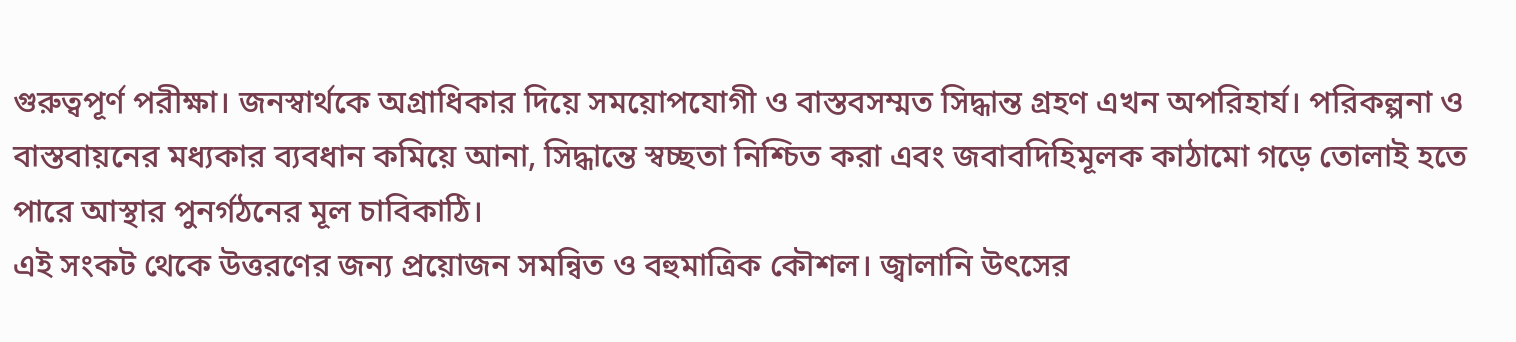গুরুত্বপূর্ণ পরীক্ষা। জনস্বার্থকে অগ্রাধিকার দিয়ে সময়োপযোগী ও বাস্তবসম্মত সিদ্ধান্ত গ্রহণ এখন অপরিহার্য। পরিকল্পনা ও বাস্তবায়নের মধ্যকার ব্যবধান কমিয়ে আনা, সিদ্ধান্তে স্বচ্ছতা নিশ্চিত করা এবং জবাবদিহিমূলক কাঠামো গড়ে তোলাই হতে পারে আস্থার পুনর্গঠনের মূল চাবিকাঠি।
এই সংকট থেকে উত্তরণের জন্য প্রয়োজন সমন্বিত ও বহুমাত্রিক কৌশল। জ্বালানি উৎসের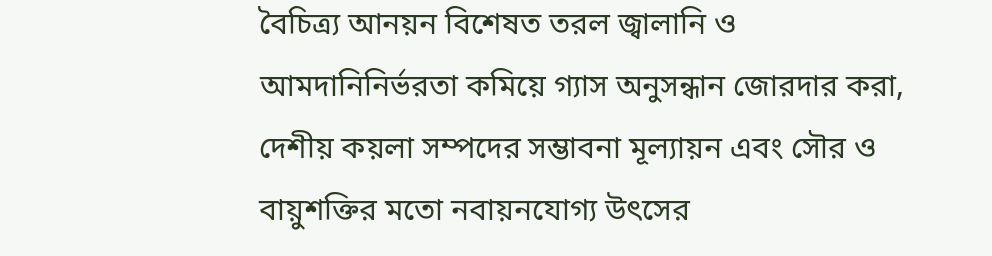বৈচিত্র্য আনয়ন বিশেষত তরল জ্বালানি ও আমদানিনির্ভরতা কমিয়ে গ্যাস অনুসন্ধান জোরদার করা, দেশীয় কয়লা সম্পদের সম্ভাবনা মূল্যায়ন এবং সৌর ও বায়ুশক্তির মতো নবায়নযোগ্য উৎসের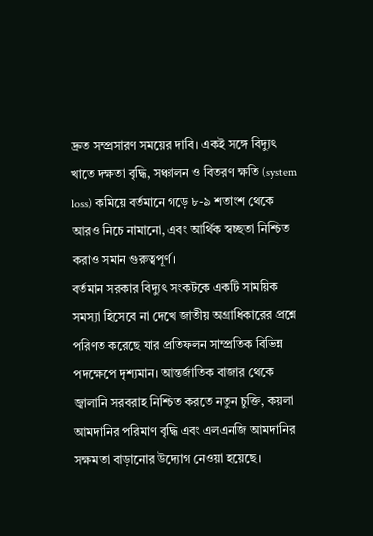দ্রুত সম্প্রসারণ সময়ের দাবি। একই সঙ্গে বিদ্যুৎ খাতে দক্ষতা বৃদ্ধি, সঞ্চালন ও বিতরণ ক্ষতি (system loss) কমিয়ে বর্তমানে গড়ে ৮-৯ শতাংশ থেকে আরও নিচে নামানো, এবং আর্থিক স্বচ্ছতা নিশ্চিত করাও সমান গুরুত্বপূর্ণ।
বর্তমান সরকার বিদ্যুৎ সংকটকে একটি সাময়িক সমস্যা হিসেবে না দেখে জাতীয় অগ্রাধিকারের প্রশ্নে পরিণত করেছে যার প্রতিফলন সাম্প্রতিক বিভিন্ন পদক্ষেপে দৃশ্যমান। আন্তর্জাতিক বাজার থেকে জ্বালানি সরবরাহ নিশ্চিত করতে নতুন চুক্তি, কয়লা আমদানির পরিমাণ বৃদ্ধি এবং এলএনজি আমদানির সক্ষমতা বাড়ানোর উদ্যোগ নেওয়া হয়েছে।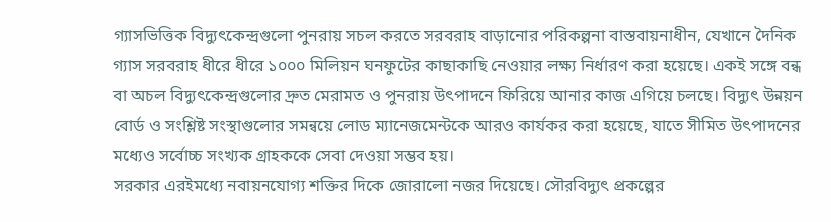গ্যাসভিত্তিক বিদ্যুৎকেন্দ্রগুলো পুনরায় সচল করতে সরবরাহ বাড়ানোর পরিকল্পনা বাস্তবায়নাধীন, যেখানে দৈনিক গ্যাস সরবরাহ ধীরে ধীরে ১০০০ মিলিয়ন ঘনফুটের কাছাকাছি নেওয়ার লক্ষ্য নির্ধারণ করা হয়েছে। একই সঙ্গে বন্ধ বা অচল বিদ্যুৎকেন্দ্রগুলোর দ্রুত মেরামত ও পুনরায় উৎপাদনে ফিরিয়ে আনার কাজ এগিয়ে চলছে। বিদ্যুৎ উন্নয়ন বোর্ড ও সংশ্লিষ্ট সংস্থাগুলোর সমন্বয়ে লোড ম্যানেজমেন্টকে আরও কার্যকর করা হয়েছে, যাতে সীমিত উৎপাদনের মধ্যেও সর্বোচ্চ সংখ্যক গ্রাহককে সেবা দেওয়া সম্ভব হয়।
সরকার এরইমধ্যে নবায়নযোগ্য শক্তির দিকে জোরালো নজর দিয়েছে। সৌরবিদ্যুৎ প্রকল্পের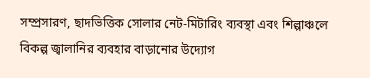সম্প্রসারণ, ছাদভিত্তিক সোলার নেট-মিটারিং ব্যবস্থা এবং শিল্পাঞ্চলে বিকল্প জ্বালানির ব্যবহার বাড়ানোর উদ্যোগ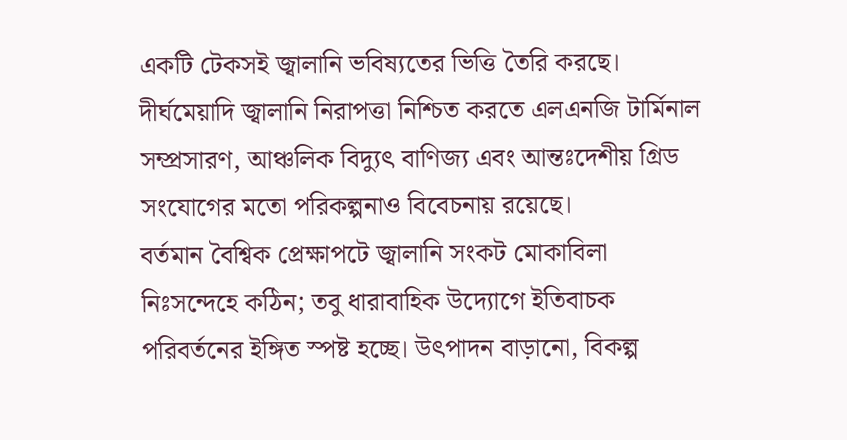একটি টেকসই জ্বালানি ভবিষ্যতের ভিত্তি তৈরি করছে। দীর্ঘমেয়াদি জ্বালানি নিরাপত্তা নিশ্চিত করতে এলএনজি টার্মিনাল সম্প্রসারণ, আঞ্চলিক বিদ্যুৎ বাণিজ্য এবং আন্তঃদেশীয় গ্রিড সংযোগের মতো পরিকল্পনাও বিবেচনায় রয়েছে।
বর্তমান বৈশ্বিক প্রেক্ষাপটে জ্বালানি সংকট মোকাবিলা নিঃসন্দেহে কঠিন; তবু ধারাবাহিক উদ্যোগে ইতিবাচক পরিবর্তনের ইঙ্গিত স্পষ্ট হচ্ছে। উৎপাদন বাড়ানো, বিকল্প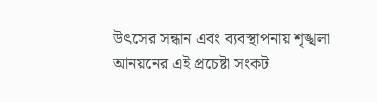উৎসের সন্ধান এবং ব্যবস্থাপনায় শৃঙ্খলা আনয়নের এই প্রচেষ্টা সংকট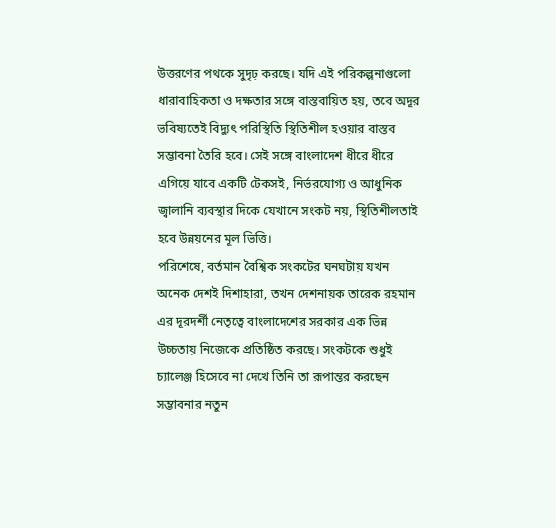উত্তরণের পথকে সুদৃঢ় করছে। যদি এই পরিকল্পনাগুলো ধারাবাহিকতা ও দক্ষতার সঙ্গে বাস্তবায়িত হয়, তবে অদূর ভবিষ্যতেই বিদ্যুৎ পরিস্থিতি স্থিতিশীল হওয়ার বাস্তব সম্ভাবনা তৈরি হবে। সেই সঙ্গে বাংলাদেশ ধীরে ধীরে এগিয়ে যাবে একটি টেকসই, নির্ভরযোগ্য ও আধুনিক জ্বালানি ব্যবস্থার দিকে যেখানে সংকট নয়, স্থিতিশীলতাই হবে উন্নয়নের মূল ভিত্তি।
পরিশেষে, বর্তমান বৈশ্বিক সংকটের ঘনঘটায় যখন অনেক দেশই দিশাহারা, তখন দেশনায়ক তারেক রহমান এর দূরদর্শী নেতৃত্বে বাংলাদেশের সরকার এক ভিন্ন উচ্চতায় নিজেকে প্রতিষ্ঠিত করছে। সংকটকে শুধুই চ্যালেঞ্জ হিসেবে না দেখে তিনি তা রূপান্তর করছেন সম্ভাবনার নতুন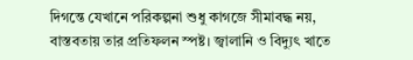দিগন্তে যেখানে পরিকল্পনা শুধু কাগজে সীমাবদ্ধ নয়, বাস্তবতায় তার প্রতিফলন স্পষ্ট। জ্বালানি ও বিদ্যুৎ খাতে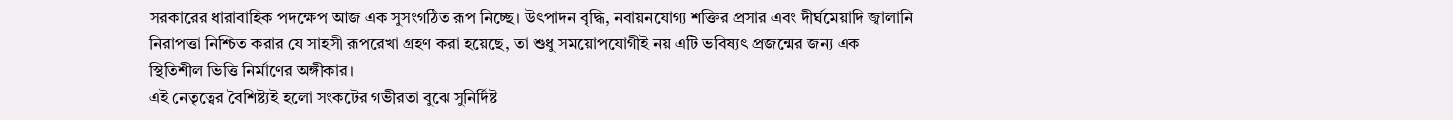সরকারের ধারাবাহিক পদক্ষেপ আজ এক সুসংগঠিত রূপ নিচ্ছে। উৎপাদন বৃদ্ধি, নবায়নযোগ্য শক্তির প্রসার এবং দীর্ঘমেয়াদি জ্বালানি নিরাপত্তা নিশ্চিত করার যে সাহসী রূপরেখা গ্রহণ করা হয়েছে, তা শুধু সময়োপযোগীই নয় এটি ভবিষ্যৎ প্রজন্মের জন্য এক স্থিতিশীল ভিত্তি নির্মাণের অঙ্গীকার।
এই নেতৃত্বের বৈশিষ্ট্যই হলো সংকটের গভীরতা বুঝে সুনির্দিষ্ট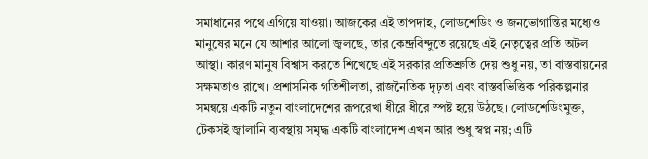সমাধানের পথে এগিয়ে যাওয়া। আজকের এই তাপদাহ, লোডশেডিং ও জনভোগান্তির মধ্যেও মানুষের মনে যে আশার আলো জ্বলছে, তার কেন্দ্রবিন্দুতে রয়েছে এই নেতৃত্বের প্রতি অটল আস্থা। কারণ মানুষ বিশ্বাস করতে শিখেছে এই সরকার প্রতিশ্রুতি দেয় শুধু নয়, তা বাস্তবায়নের সক্ষমতাও রাখে। প্রশাসনিক গতিশীলতা, রাজনৈতিক দৃঢ়তা এবং বাস্তবভিত্তিক পরিকল্পনার সমন্বয়ে একটি নতুন বাংলাদেশের রূপরেখা ধীরে ধীরে স্পষ্ট হয়ে উঠছে। লোডশেডিংমুক্ত, টেকসই জ্বালানি ব্যবস্থায় সমৃদ্ধ একটি বাংলাদেশ এখন আর শুধু স্বপ্ন নয়; এটি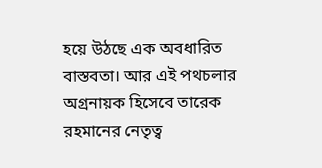হয়ে উঠছে এক অবধারিত বাস্তবতা। আর এই পথচলার অগ্রনায়ক হিসেবে তারেক রহমানের নেতৃত্ব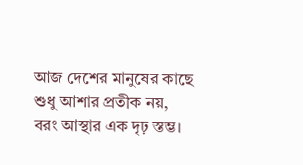আজ দেশের মানুষের কাছে শুধু আশার প্রতীক নয়, বরং আস্থার এক দৃঢ় স্তম্ভ।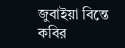জুবাইয়া বিন্তে কবির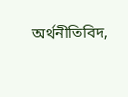অর্থনীতিবিদ,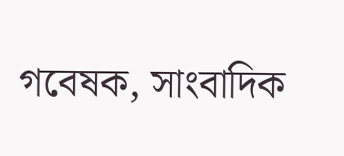গবেষক, সাংবাদিক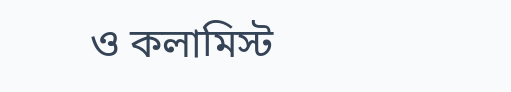ও কলামিস্ট